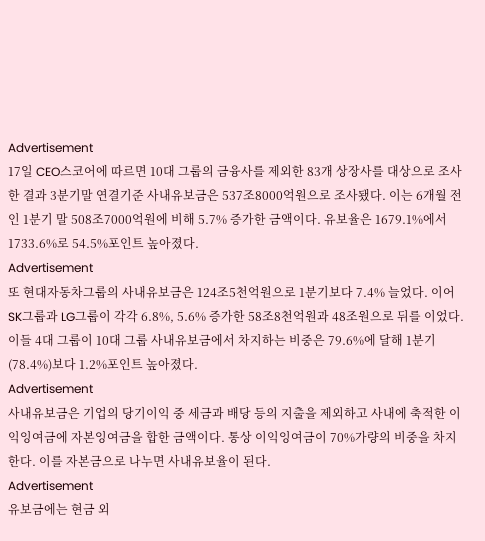Advertisement
17일 CEO스코어에 따르면 10대 그룹의 금융사를 제외한 83개 상장사를 대상으로 조사한 결과 3분기말 연결기준 사내유보금은 537조8000억원으로 조사됐다. 이는 6개월 전인 1분기 말 508조7000억원에 비해 5.7% 증가한 금액이다. 유보율은 1679.1%에서 1733.6%로 54.5%포인트 높아졌다.
Advertisement
또 현대자동차그룹의 사내유보금은 124조5천억원으로 1분기보다 7.4% 늘었다. 이어 SK그룹과 LG그룹이 각각 6.8%, 5.6% 증가한 58조8천억원과 48조원으로 뒤를 이었다.이들 4대 그룹이 10대 그룹 사내유보금에서 차지하는 비중은 79.6%에 달해 1분기(78.4%)보다 1.2%포인트 높아졌다.
Advertisement
사내유보금은 기업의 당기이익 중 세금과 배당 등의 지출을 제외하고 사내에 축적한 이익잉여금에 자본잉여금을 합한 금액이다. 통상 이익잉여금이 70%가량의 비중을 차지한다. 이를 자본금으로 나누면 사내유보율이 된다.
Advertisement
유보금에는 현금 외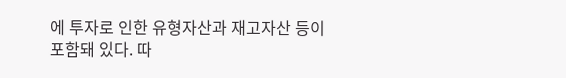에 투자로 인한 유형자산과 재고자산 등이 포함돼 있다. 따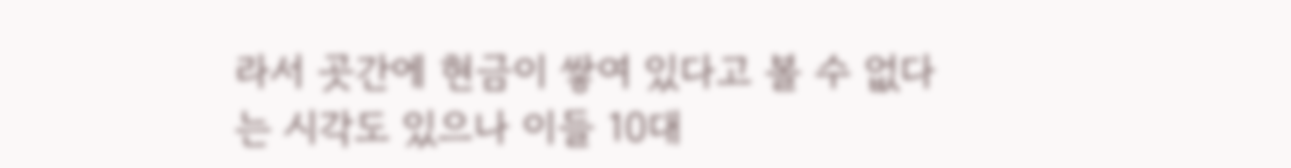라서 곳간에 현금이 쌓여 있다고 볼 수 없다는 시각도 있으나 이들 10대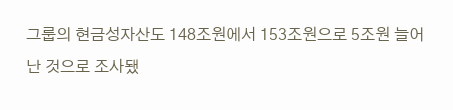그룹의 현금성자산도 148조원에서 153조원으로 5조원 늘어난 것으로 조사됐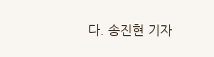다. 송진현 기자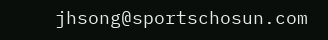jhsong@sportschosun.com